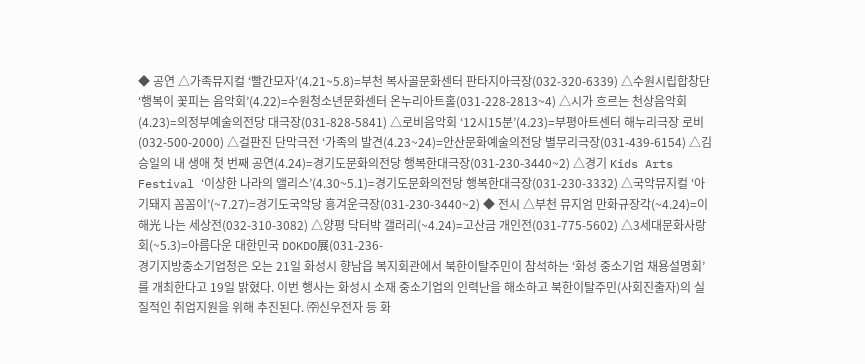◆ 공연 △가족뮤지컬 ‘빨간모자’(4.21~5.8)=부천 복사골문화센터 판타지아극장(032-320-6339) △수원시립합창단 ‘행복이 꽃피는 음악회’(4.22)=수원청소년문화센터 온누리아트홀(031-228-2813~4) △시가 흐르는 천상음악회(4.23)=의정부예술의전당 대극장(031-828-5841) △로비음악회 ‘12시15분’(4.23)=부평아트센터 해누리극장 로비(032-500-2000) △걸판진 단막극전 ‘가족의 발견(4.23~24)=안산문화예술의전당 별무리극장(031-439-6154) △김승일의 내 생애 첫 번째 공연(4.24)=경기도문화의전당 행복한대극장(031-230-3440~2) △경기 Kids Arts Festival ‘이상한 나라의 앨리스’(4.30~5.1)=경기도문화의전당 행복한대극장(031-230-3332) △국악뮤지컬 ‘아기돼지 꼼꼼이’(~7.27)=경기도국악당 흥겨운극장(031-230-3440~2) ◆ 전시 △부천 뮤지엄 만화규장각(~4.24)=이해光 나는 세상전(032-310-3082) △양평 닥터박 갤러리(~4.24)=고산금 개인전(031-775-5602) △3세대문화사랑회(~5.3)=아름다운 대한민국 DOKDO展(031-236-
경기지방중소기업청은 오는 21일 화성시 향남읍 복지회관에서 북한이탈주민이 참석하는 ‘화성 중소기업 채용설명회’를 개최한다고 19일 밝혔다. 이번 행사는 화성시 소재 중소기업의 인력난을 해소하고 북한이탈주민(사회진출자)의 실질적인 취업지원을 위해 추진된다. ㈜신우전자 등 화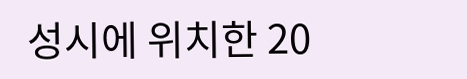성시에 위치한 20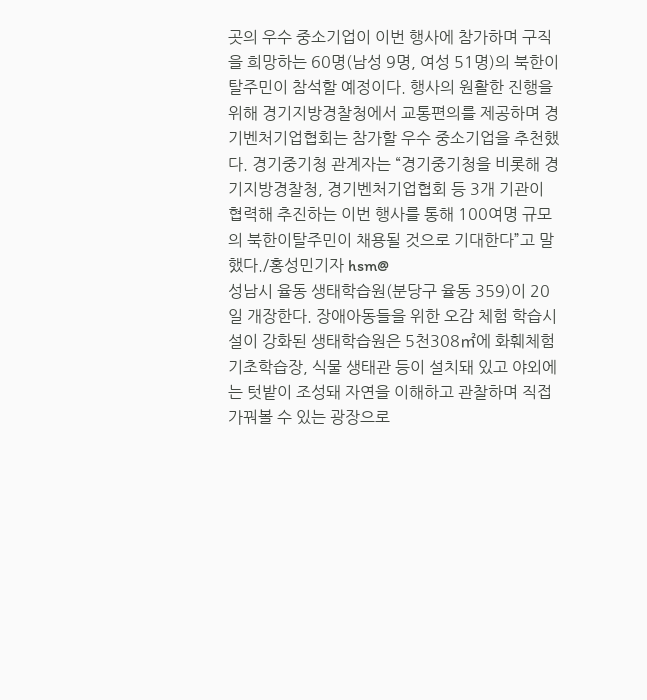곳의 우수 중소기업이 이번 행사에 참가하며 구직을 희망하는 60명(남성 9명, 여성 51명)의 북한이탈주민이 참석할 예정이다. 행사의 원활한 진행을 위해 경기지방경찰청에서 교통편의를 제공하며 경기벤처기업협회는 참가할 우수 중소기업을 추천했다. 경기중기청 관계자는 “경기중기청을 비롯해 경기지방경찰청, 경기벤처기업협회 등 3개 기관이 협력해 추진하는 이번 행사를 통해 100여명 규모의 북한이탈주민이 채용될 것으로 기대한다”고 말했다./홍성민기자 hsm@
성남시 율동 생태학습원(분당구 율동 359)이 20일 개장한다. 장애아동들을 위한 오감 체험 학습시설이 강화된 생태학습원은 5천308㎡에 화훼체험 기초학습장, 식물 생태관 등이 설치돼 있고 야외에는 텃밭이 조성돼 자연을 이해하고 관찰하며 직접 가꿔볼 수 있는 광장으로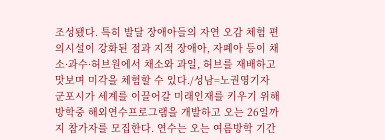조성됐다. 특히 발달 장애아들의 자연 오감 체험 편의시설이 강화된 점과 지적 장애아, 자폐아 등이 채소·과수·허브원에서 채소와 과일, 허브를 재배하고 맛보며 미각을 체험할 수 있다./성남=노권영기자
군포시가 세계를 이끌어갈 미래인재를 키우기 위해 방학중 해외연수프로그램을 개발하고 오는 26일까지 참가자를 모집한다. 연수는 오는 여름방학 기간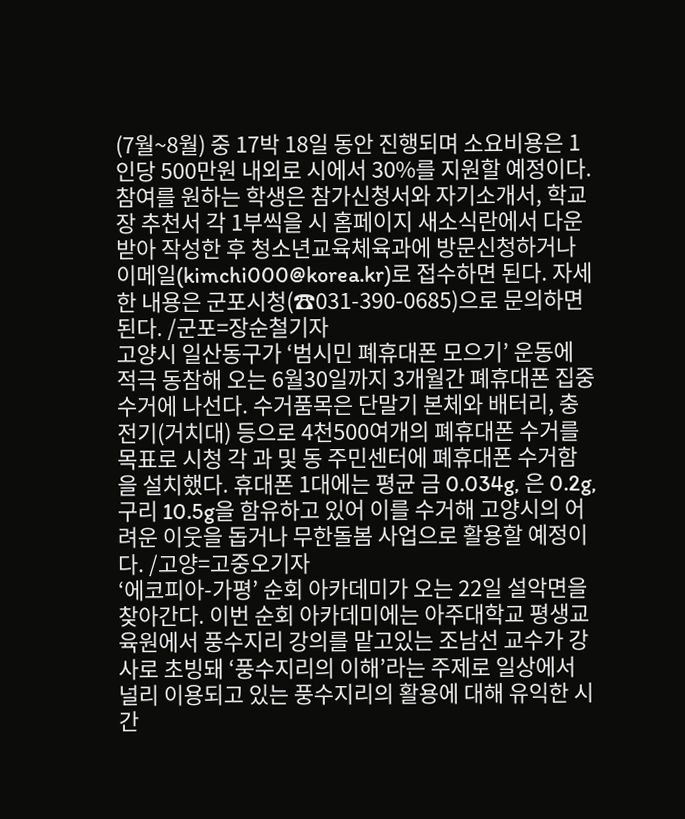(7월~8월) 중 17박 18일 동안 진행되며 소요비용은 1인당 500만원 내외로 시에서 30%를 지원할 예정이다. 참여를 원하는 학생은 참가신청서와 자기소개서, 학교장 추천서 각 1부씩을 시 홈페이지 새소식란에서 다운받아 작성한 후 청소년교육체육과에 방문신청하거나 이메일(kimchi000@korea.kr)로 접수하면 된다. 자세한 내용은 군포시청(☎031-390-0685)으로 문의하면 된다. /군포=장순철기자
고양시 일산동구가 ‘범시민 폐휴대폰 모으기’ 운동에 적극 동참해 오는 6월30일까지 3개월간 폐휴대폰 집중 수거에 나선다. 수거품목은 단말기 본체와 배터리, 충전기(거치대) 등으로 4천500여개의 폐휴대폰 수거를 목표로 시청 각 과 및 동 주민센터에 폐휴대폰 수거함을 설치했다. 휴대폰 1대에는 평균 금 0.034g, 은 0.2g, 구리 10.5g을 함유하고 있어 이를 수거해 고양시의 어려운 이웃을 돕거나 무한돌봄 사업으로 활용할 예정이다. /고양=고중오기자
‘에코피아-가평’ 순회 아카데미가 오는 22일 설악면을 찾아간다. 이번 순회 아카데미에는 아주대학교 평생교육원에서 풍수지리 강의를 맡고있는 조남선 교수가 강사로 초빙돼 ‘풍수지리의 이해’라는 주제로 일상에서 널리 이용되고 있는 풍수지리의 활용에 대해 유익한 시간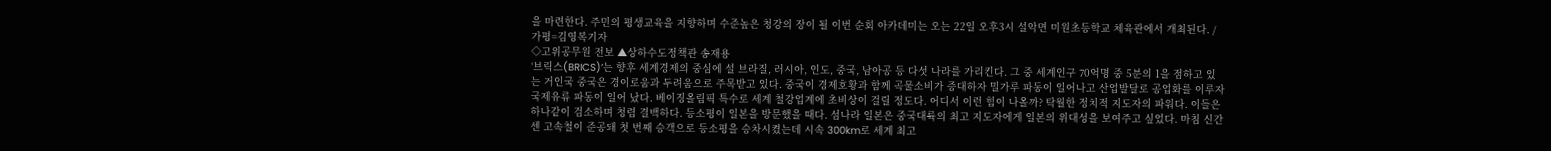을 마련한다. 주민의 평생교육을 지향하며 수준높은 청강의 장이 될 이번 순회 아카데미는 오는 22일 오후3시 설악면 미원초등학교 체육관에서 개최된다. /가평=김영복기자
◇고위공무원 전보 ▲상하수도정책관 송재용
‘브릭스(BRICS)’는 향후 세계경제의 중심에 설 브라질, 러시아, 인도, 중국, 남아공 등 다섯 나라를 가리킨다. 그 중 세계인구 70억명 중 5분의 1을 점하고 있는 거인국 중국은 경이로움과 두려움으로 주목받고 있다. 중국이 경제호황과 함께 곡물소비가 증대하자 밀가루 파동이 일어나고 산업발달로 공업화를 이루자 국제유류 파동이 일어 났다. 베이징올림픽 특수로 세계 철강업계에 초비상이 걸릴 정도다. 어디서 이런 힘이 나올까? 탁월한 정치적 지도자의 파워다. 이들은 하나같이 검소하며 청렴 결백하다. 등소평이 일본을 방문했을 때다. 섬나라 일본은 중국대륙의 최고 지도자에게 일본의 위대성을 보여주고 싶었다. 마침 신간센 고속철이 준공돼 첫 번째 승객으로 등소평을 승차시켰는데 시속 300km로 세계 최고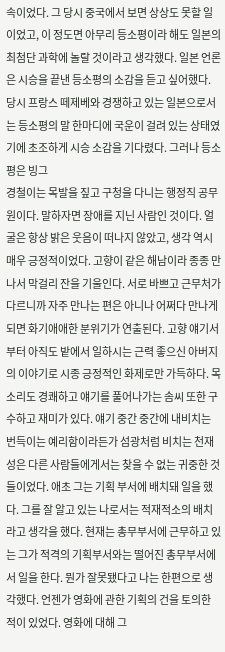속이었다. 그 당시 중국에서 보면 상상도 못할 일이었고, 이 정도면 아무리 등소평이라 해도 일본의 최첨단 과학에 놀랄 것이라고 생각했다. 일본 언론은 시승을 끝낸 등소평의 소감을 듣고 싶어했다. 당시 프랑스 떼제베와 경쟁하고 있는 일본으로서는 등소평의 말 한마디에 국운이 걸려 있는 상태였기에 초조하게 시승 소감을 기다렸다. 그러나 등소평은 빙그
경철이는 목발을 짚고 구청을 다니는 행정직 공무원이다. 말하자면 장애를 지닌 사람인 것이다. 얼굴은 항상 밝은 웃음이 떠나지 않았고, 생각 역시 매우 긍정적이었다. 고향이 같은 해남이라 종종 만나서 막걸리 잔을 기울인다. 서로 바쁘고 근무처가 다르니까 자주 만나는 편은 아니나 어쩌다 만나게 되면 화기애애한 분위기가 연출된다. 고향 얘기서부터 아직도 밭에서 일하시는 근력 좋으신 아버지의 이야기로 시종 긍정적인 화제로만 가득하다. 목소리도 경쾌하고 얘기를 풀어나가는 솜씨 또한 구수하고 재미가 있다. 얘기 중간 중간에 내비치는 번득이는 예리함이라든가 섬광처럼 비치는 천재성은 다른 사람들에게서는 찾을 수 없는 귀중한 것들이었다. 애초 그는 기획 부서에 배치돼 일을 했다. 그를 잘 알고 있는 나로서는 적재적소의 배치라고 생각을 했다. 현재는 총무부서에 근무하고 있는 그가 적격의 기획부서와는 떨어진 총무부서에서 일을 한다. 뭔가 잘못됐다고 나는 한편으로 생각했다. 언젠가 영화에 관한 기획의 건을 토의한 적이 있었다. 영화에 대해 그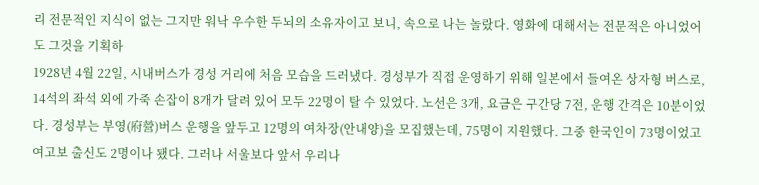리 전문적인 지식이 없는 그지만 워낙 우수한 두뇌의 소유자이고 보니, 속으로 나는 놀랐다. 영화에 대해서는 전문적은 아니었어도 그것을 기획하
1928년 4월 22일, 시내버스가 경성 거리에 처음 모습을 드러냈다. 경성부가 직접 운영하기 위해 일본에서 들여온 상자형 버스로, 14석의 좌석 외에 가죽 손잡이 8개가 달려 있어 모두 22명이 탈 수 있었다. 노선은 3개, 요금은 구간당 7전, 운행 간격은 10분이었다. 경성부는 부영(府營)버스 운행을 앞두고 12명의 여차장(안내양)을 모집했는데, 75명이 지원했다. 그중 한국인이 73명이었고 여고보 출신도 2명이나 됐다. 그러나 서울보다 앞서 우리나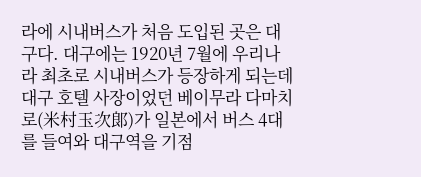라에 시내버스가 처음 도입된 곳은 대구다. 대구에는 1920년 7월에 우리나라 최초로 시내버스가 등장하게 되는데 대구 호텔 사장이었던 베이무라 다마치로(米村玉次郞)가 일본에서 버스 4대를 들여와 대구역을 기점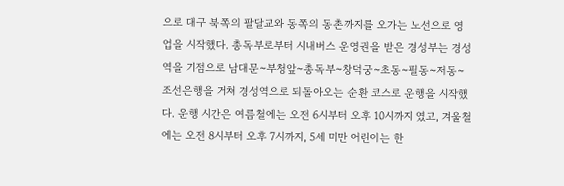으로 대구 북쪽의 팔달교와 동쪽의 동촌까지를 오가는 노선으로 영업을 시작했다. 총독부로부터 시내버스 운영권을 받은 경성부는 경성역을 기점으로 남대문~부청앞~총독부~창덕궁~초동~필동~저동~조선은행을 거쳐 경성역으로 되돌아오는 순환 코스로 운행을 시작했다. 운행 시간은 여름철에는 오전 6시부터 오후 10시까지 였고, 겨울철에는 오전 8시부터 오후 7시까지, 5세 미만 어린이는 한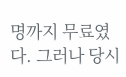명까지 무료였다. 그러나 당시